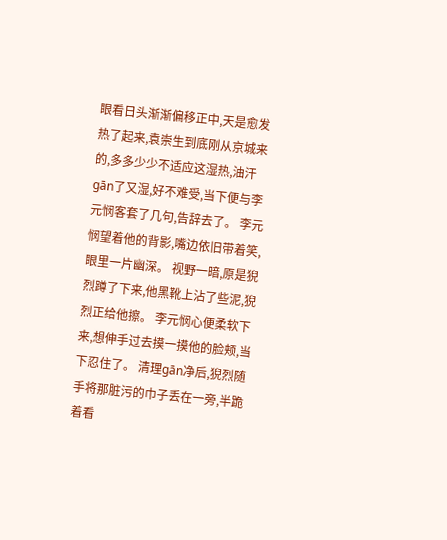眼看日头渐渐偏移正中,天是愈发热了起来,袁崇生到底刚从京城来的,多多少少不适应这湿热,油汗gān了又湿,好不难受,当下便与李元悯客套了几句,告辞去了。 李元悯望着他的背影,嘴边依旧带着笑,眼里一片幽深。 视野一暗,原是猊烈蹲了下来,他黑靴上沾了些泥,猊烈正给他擦。 李元悯心便柔软下来,想伸手过去摸一摸他的脸颊,当下忍住了。 清理gān净后,猊烈随手将那脏污的巾子丢在一旁,半跪着看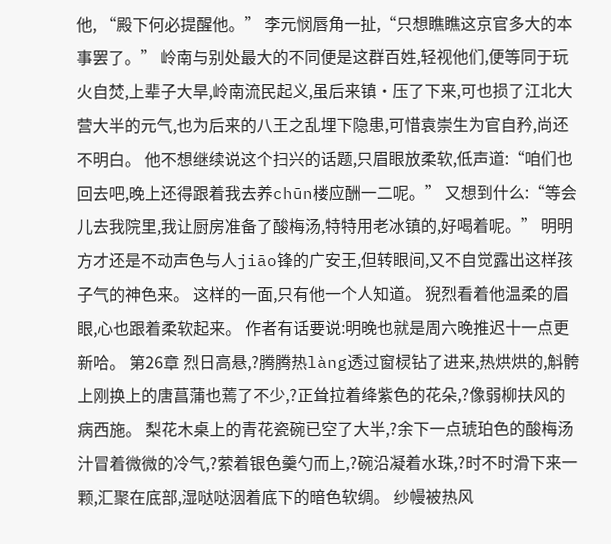他, “殿下何必提醒他。” 李元悯唇角一扯,“只想瞧瞧这京官多大的本事罢了。” 岭南与别处最大的不同便是这群百姓,轻视他们,便等同于玩火自焚,上辈子大旱,岭南流民起义,虽后来镇·压了下来,可也损了江北大营大半的元气,也为后来的八王之乱埋下隐患,可惜袁崇生为官自矜,尚还不明白。 他不想继续说这个扫兴的话题,只眉眼放柔软,低声道:“咱们也回去吧,晚上还得跟着我去养chūn楼应酬一二呢。” 又想到什么:“等会儿去我院里,我让厨房准备了酸梅汤,特特用老冰镇的,好喝着呢。” 明明方才还是不动声色与人jiāo锋的广安王,但转眼间,又不自觉露出这样孩子气的神色来。 这样的一面,只有他一个人知道。 猊烈看着他温柔的眉眼,心也跟着柔软起来。 作者有话要说:明晚也就是周六晚推迟十一点更新哈。 第26章 烈日高悬,?腾腾热làng透过窗棂钻了进来,热烘烘的,斛骻上刚换上的唐菖蒲也蔫了不少,?正耸拉着绛紫色的花朵,?像弱柳扶风的病西施。 梨花木桌上的青花瓷碗已空了大半,?余下一点琥珀色的酸梅汤汁冒着微微的冷气,?萦着银色羹勺而上,?碗沿凝着水珠,?时不时滑下来一颗,汇聚在底部,湿哒哒洇着底下的暗色软绸。 纱幔被热风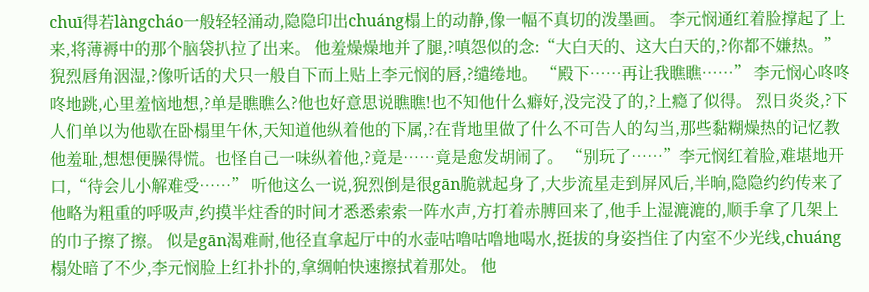chuī得若làngcháo一般轻轻涌动,隐隐印出chuáng榻上的动静,像一幅不真切的泼墨画。 李元悯通红着脸撑起了上来,将薄褥中的那个脑袋扒拉了出来。 他羞燥燥地并了腿,?嗔怨似的念:“大白天的、这大白天的,?你都不嫌热。” 猊烈唇角洇湿,?像听话的犬只一般自下而上贴上李元悯的唇,?缱绻地。 “殿下……再让我瞧瞧……” 李元悯心咚咚咚地跳,心里羞恼地想,?单是瞧瞧么?他也好意思说瞧瞧!也不知他什么癖好,没完没了的,?上瘾了似得。 烈日炎炎,?下人们单以为他歇在卧榻里午休,天知道他纵着他的下属,?在背地里做了什么不可告人的勾当,那些黏糊燥热的记忆教他羞耻,想想便臊得慌。也怪自己一味纵着他,?竟是……竟是愈发胡闹了。 “别玩了……”李元悯红着脸,难堪地开口,“待会儿小解难受……” 听他这么一说,猊烈倒是很gān脆就起身了,大步流星走到屏风后,半晌,隐隐约约传来了他略为粗重的呼吸声,约摸半炷香的时间才悉悉索索一阵水声,方打着赤膊回来了,他手上湿漉漉的,顺手拿了几架上的巾子擦了擦。 似是gān渴难耐,他径直拿起厅中的水壶咕噜咕噜地喝水,挺拔的身姿挡住了内室不少光线,chuáng榻处暗了不少,李元悯脸上红扑扑的,拿绸帕快速擦拭着那处。 他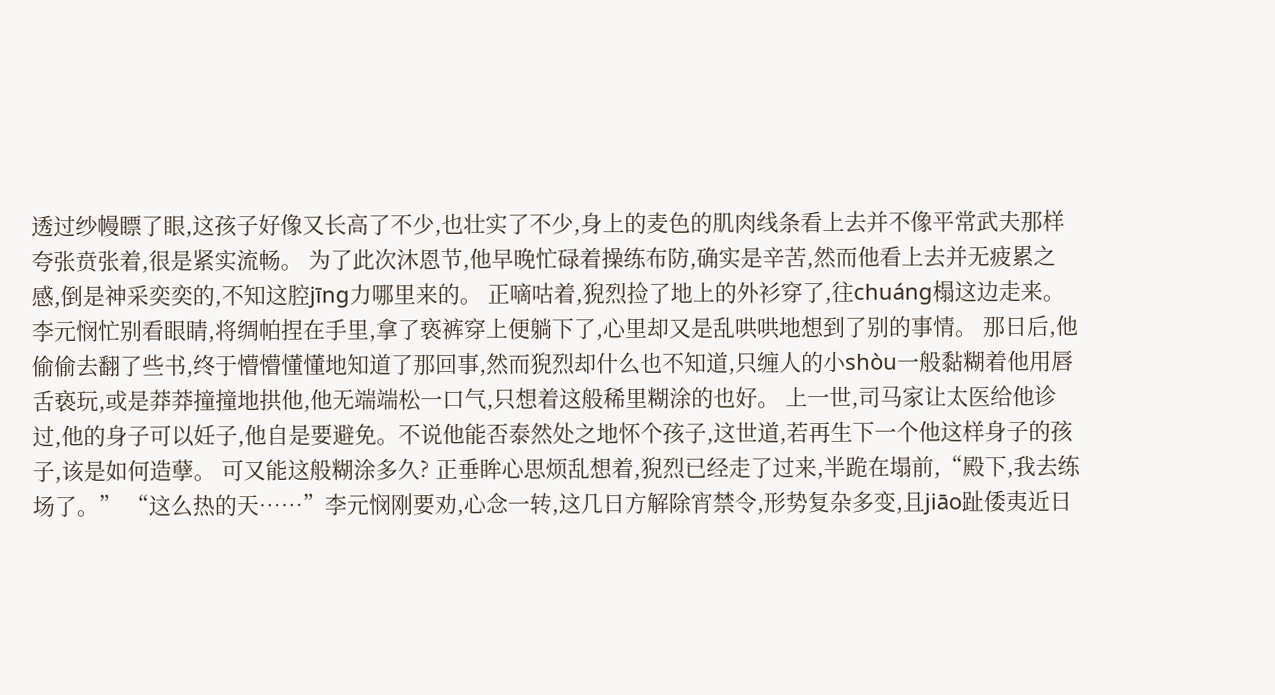透过纱幔瞟了眼,这孩子好像又长高了不少,也壮实了不少,身上的麦色的肌肉线条看上去并不像平常武夫那样夸张贲张着,很是紧实流畅。 为了此次沐恩节,他早晚忙碌着操练布防,确实是辛苦,然而他看上去并无疲累之感,倒是神采奕奕的,不知这腔jīng力哪里来的。 正嘀咕着,猊烈捡了地上的外衫穿了,往chuáng榻这边走来。 李元悯忙别看眼睛,将绸帕捏在手里,拿了亵裤穿上便躺下了,心里却又是乱哄哄地想到了别的事情。 那日后,他偷偷去翻了些书,终于懵懵懂懂地知道了那回事,然而猊烈却什么也不知道,只缠人的小shòu一般黏糊着他用唇舌亵玩,或是莽莽撞撞地拱他,他无端端松一口气,只想着这般稀里糊涂的也好。 上一世,司马家让太医给他诊过,他的身子可以妊子,他自是要避免。不说他能否泰然处之地怀个孩子,这世道,若再生下一个他这样身子的孩子,该是如何造孽。 可又能这般糊涂多久? 正垂眸心思烦乱想着,猊烈已经走了过来,半跪在塌前,“殿下,我去练场了。” “这么热的天……”李元悯刚要劝,心念一转,这几日方解除宵禁令,形势复杂多变,且jiāo趾倭夷近日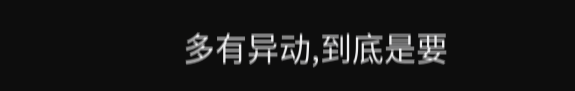多有异动,到底是要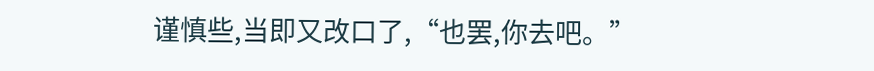谨慎些,当即又改口了,“也罢,你去吧。”